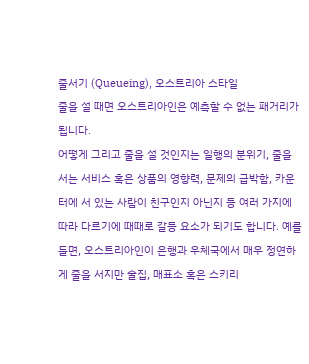줄서기 (Queueing), 오스트리아 스타일
줄을 설 때면 오스트리아인은 예측할 수 없는 패거리가 됩니다.
어떻게 그리고 줄을 설 것인지는 일행의 분위기, 줄을 서는 서비스 혹은 상품의 영향력, 문제의 급박함, 카운터에 서 있는 사람이 친구인지 아닌지 등 여러 가지에 따라 다르기에 때때로 갈등 요소가 되기도 합니다. 예를 들면, 오스트리아인이 은행과 우체국에서 매우 정연하게 줄을 서지만 술집, 매표소 혹은 스키리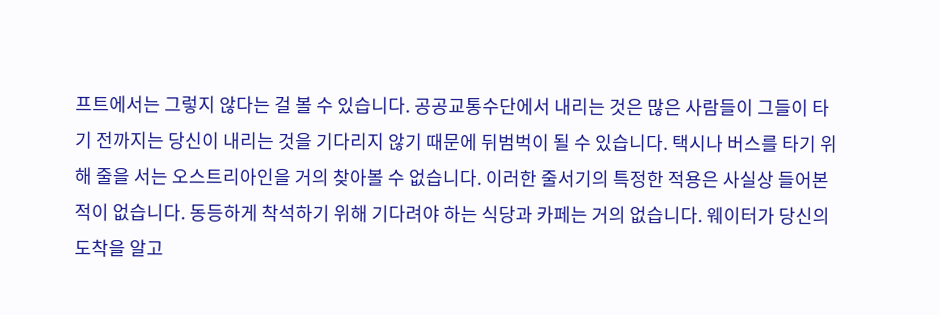프트에서는 그렇지 않다는 걸 볼 수 있습니다. 공공교통수단에서 내리는 것은 많은 사람들이 그들이 타기 전까지는 당신이 내리는 것을 기다리지 않기 때문에 뒤범벅이 될 수 있습니다. 택시나 버스를 타기 위해 줄을 서는 오스트리아인을 거의 찾아볼 수 없습니다. 이러한 줄서기의 특정한 적용은 사실상 들어본 적이 없습니다. 동등하게 착석하기 위해 기다려야 하는 식당과 카페는 거의 없습니다. 웨이터가 당신의 도착을 알고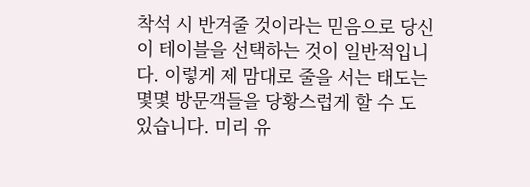착석 시 반겨줄 것이라는 믿음으로 당신이 테이블을 선택하는 것이 일반적입니다. 이렇게 제 맘대로 줄을 서는 태도는 몇몇 방문객들을 당황스럽게 할 수 도 있습니다. 미리 유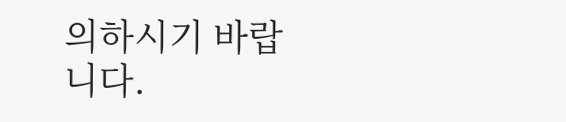의하시기 바랍니다.